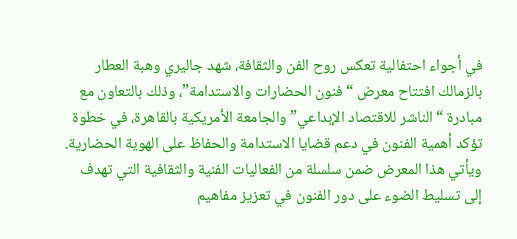في أجواء احتفالية تعكس روح الفن والثقافة، شهد جاليري وهبة العطار بالزمالك افتتاح معرض “فنون الحضارات والاستدامة”، وذلك بالتعاون مع مبادرة “الناشر للاقتصاد الإبداعي” والجامعة الأمريكية بالقاهرة، في خطوة تؤكد أهمية الفنون في دعم قضايا الاستدامة والحفاظ على الهوية الحضارية.
ويأتي هذا المعرض ضمن سلسلة من الفعاليات الفنية والثقافية التي تهدف إلى تسليط الضوء على دور الفنون في تعزيز مفاهيم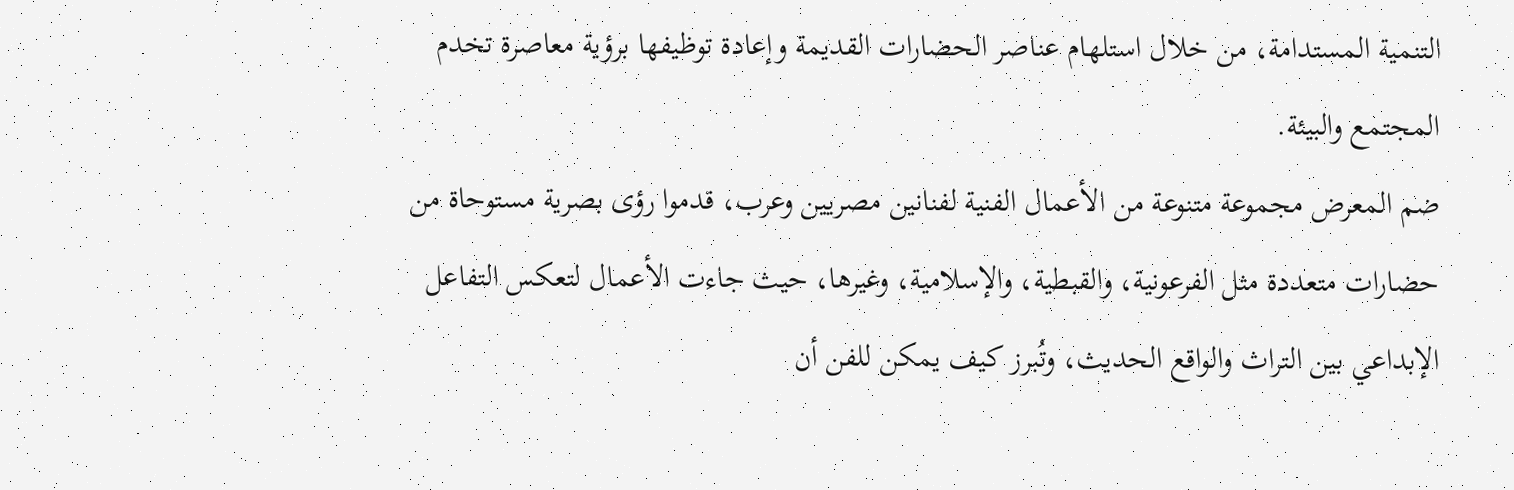التنمية المستدامة، من خلال استلهام عناصر الحضارات القديمة وإعادة توظيفها برؤية معاصرة تخدم المجتمع والبيئة.
ضم المعرض مجموعة متنوعة من الأعمال الفنية لفنانين مصريين وعرب، قدموا رؤى بصرية مستوحاة من حضارات متعددة مثل الفرعونية، والقبطية، والإسلامية، وغيرها، حيث جاءت الأعمال لتعكس التفاعل الإبداعي بين التراث والواقع الحديث، وتُبرز كيف يمكن للفن أن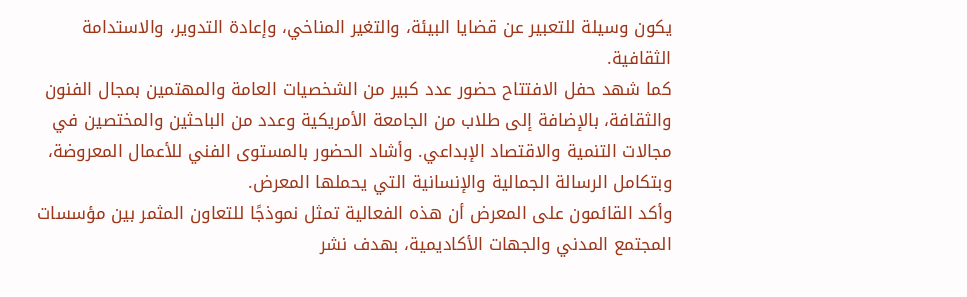يكون وسيلة للتعبير عن قضايا البيئة، والتغير المناخي، وإعادة التدوير، والاستدامة الثقافية.
كما شهد حفل الافتتاح حضور عدد كبير من الشخصيات العامة والمهتمين بمجال الفنون والثقافة، بالإضافة إلى طلاب من الجامعة الأمريكية وعدد من الباحثين والمختصين في مجالات التنمية والاقتصاد الإبداعي. وأشاد الحضور بالمستوى الفني للأعمال المعروضة، وبتكامل الرسالة الجمالية والإنسانية التي يحملها المعرض.
وأكد القائمون على المعرض أن هذه الفعالية تمثل نموذجًا للتعاون المثمر بين مؤسسات المجتمع المدني والجهات الأكاديمية، بهدف نشر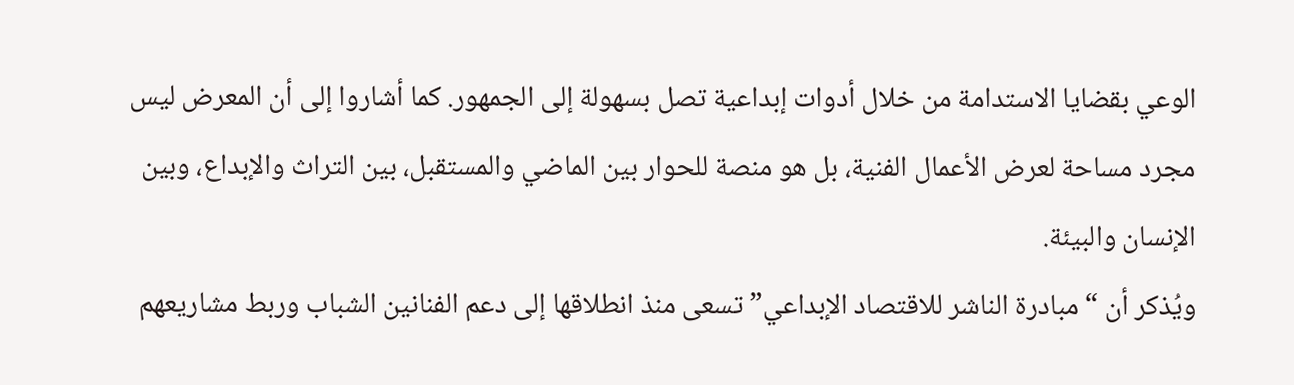الوعي بقضايا الاستدامة من خلال أدوات إبداعية تصل بسهولة إلى الجمهور. كما أشاروا إلى أن المعرض ليس مجرد مساحة لعرض الأعمال الفنية، بل هو منصة للحوار بين الماضي والمستقبل، بين التراث والإبداع، وبين الإنسان والبيئة.
ويُذكر أن “مبادرة الناشر للاقتصاد الإبداعي” تسعى منذ انطلاقها إلى دعم الفنانين الشباب وربط مشاريعهم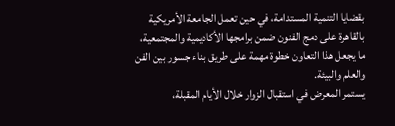بقضايا التنمية المستدامة، في حين تعمل الجامعة الأمريكية بالقاهرة على دمج الفنون ضمن برامجها الأكاديمية والمجتمعية، ما يجعل هذا التعاون خطوة مهمة على طريق بناء جسور بين الفن والعلم والبيئة.
يستمر المعرض في استقبال الزوار خلال الأيام المقبلة،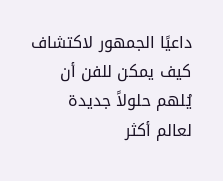داعيًا الجمهور لاكتشاف كيف يمكن للفن أن يُلهم حلولاً جديدة لعالم أكثر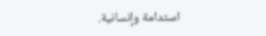استدامة وإنسانية.